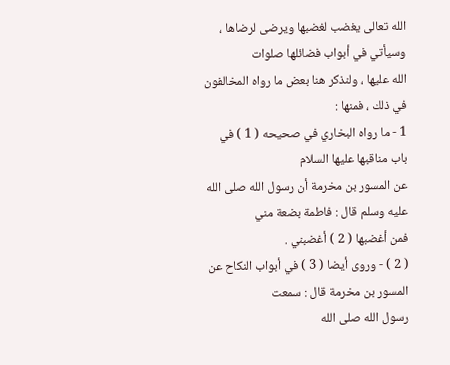الله تعالى يغضب لغضبها ويرضى لرضاها ، وسيأتي في أبواب فضائلها صلوات
الله عليها ، ولنذكر هنا بعض ما رواه المخالفون في ذلك ، فمنها :
1 - ما رواه البخاري في صحيحه ( 1 ) في باب مناقبها عليها السلام
عن المسور بن مخرمة أن رسول الله صلى الله عليه وسلم قال : فاطمة بضعة مني
فمن أغضبها ( 2 ) أغضبني .
( 2 ) - وروى أيضا ( 3 ) في أبواب النكاح عن المسور بن مخرمة قال : سمعت
رسول الله صلى الله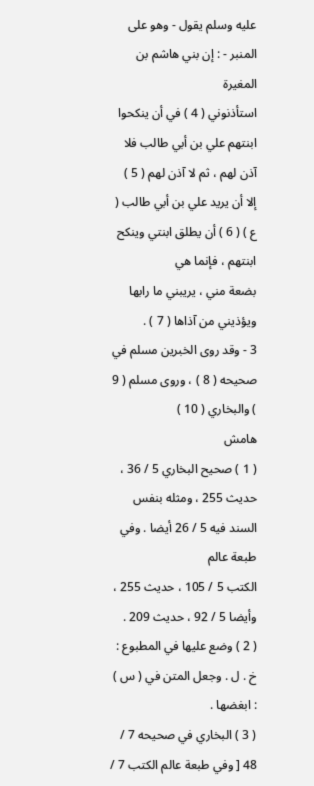عليه وسلم يقول - وهو على المنبر - : إن بني هاشم بن المغيرة
استأذنوني ( 4 ) في أن ينكحوا ابنتهم علي بن أبي طالب فلا آذن لهم ، ثم لا آذن لهم ( 5 )
إلا أن يريد علي بن أبي طالب ( ع ) ( 6 ) أن يطلق ابنتي وينكح ابنتهم ، فإنما هي
بضعة مني ، يريبني ما رابها ويؤذيني من آذاها ( 7 ) .
3 - وقد روى الخبرين مسلم في صحيحه ( 8 ) ، وروى مسلم ( 9 ) والبخاري ( 10 )
هامش
( 1 ) صحيح البخاري 5 / 36 ، حديث 255 ، ومثله بنفس السند فيه 5 / 26 أيضا . وفي طبعة عالم
الكتب 5 / 105 ، حديث 255 ، وأيضا 5 / 92 ، حديث 209 .
( 2 ) وضع عليها في المطبوع : خ . ل . وجعل المتن في ( س ) : ابغضها .
( 3 ) البخاري في صحيحه 7 / 48 [ وفي طبعة عالم الكتب 7 /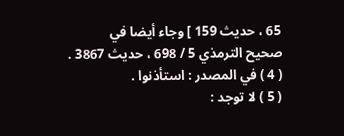65 ، حديث 159 ] وجاء أيضا في
صحيح الترمذي 5 / 698 ، حديث 3867 .
( 4 ) في المصدر : استأذنوا .
( 5 ) لا توجد :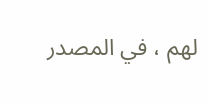لهم ، في المصدر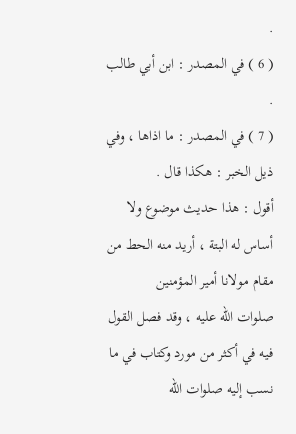.
( 6 ) في المصدر : ابن أبي طالب .
( 7 ) في المصدر : ما اذاها ، وفي ذيل الخبر : هكذا قال .
أقول : هذا حديث موضوع ولا أساس له البتة ، أريد منه الحط من مقام مولانا أمير المؤمنين
صلوات الله عليه ، وقد فصل القول فيه في أكثر من مورد وكتاب في ما نسب إليه صلوات الله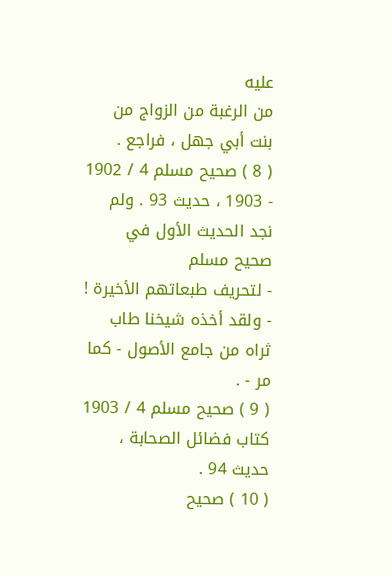عليه
من الرغبة من الزواج من بنت أبي جهل ، فراجع .
( 8 ) صحيح مسلم 4 / 1902 - 1903 ، حديث 93 . ولم نجد الحديث الأول في صحيح مسلم
- لتحريف طبعاتهم الأخيرة ! - ولقد أخذه شيخنا طاب ثراه من جامع الأصول - كما مر - .
( 9 ) صحيح مسلم 4 / 1903 كتاب فضائل الصحابة ، حديث 94 .
( 10 ) صحيح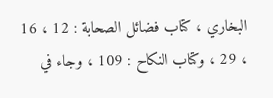البخاري ، كتاب فضائل الصحابة : 12 ، 16 ، 29 ، وكتاب النكاح : 109 ، وجاء في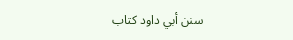سنن أبي داود كتاب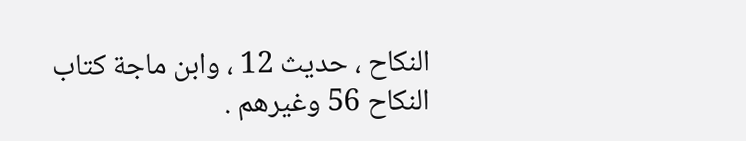النكاح ، حديث 12 ، وابن ماجة كتاب النكاح 56 وغيرهم .